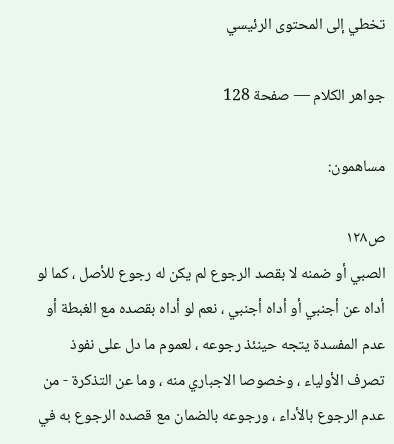تخطي إلى المحتوى الرئيسي

جواهر الكلام — صفحة 128

مساهمون:

ص١٢٨
الصبي أو ضمنه لا بقصد الرجوع لم يكن له رجوع للأصل ، كما لو أداه عن أجنبي أو أداه أجنبي ، نعم لو أداه بقصده مع الغبطة أو عدم المفسدة يتجه حينئذ رجوعه ، لعموم ما دل على نفوذ تصرف الأولياء ، وخصوصا الاجباري منه ، وما عن التذكرة - من عدم الرجوع بالأداء ، ورجوعه بالضمان مع قصده الرجوع به في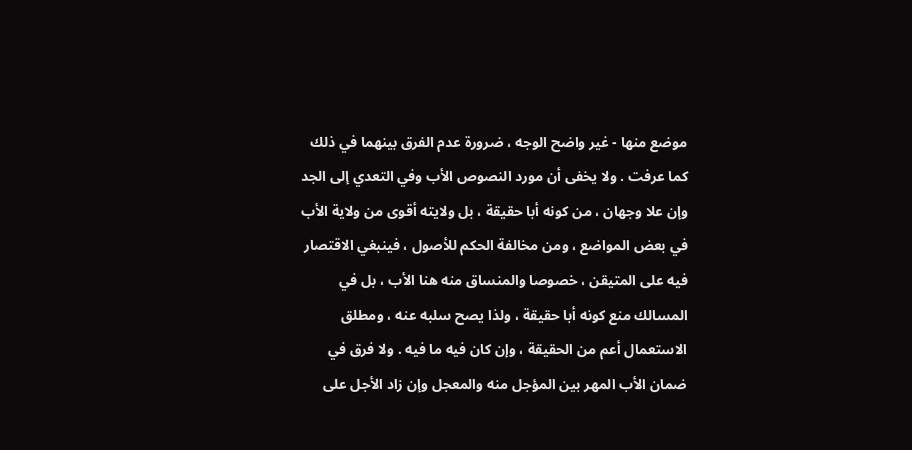موضع منها - غير واضح الوجه ، ضرورة عدم الفرق بينهما في ذلك كما عرفت . ولا يخفى أن مورد النصوص الأب وفي التعدي إلى الجد وإن علا وجهان ، من كونه أبا حقيقة ، بل ولايته أقوى من ولاية الأب في بعض المواضع ، ومن مخالفة الحكم للأصول ، فينبغي الاقتصار فيه على المتيقن ، خصوصا والمنساق منه هنا الأب ، بل في المسالك منع كونه أبا حقيقة ، ولذا يصح سلبه عنه ، ومطلق الاستعمال أعم من الحقيقة ، وإن كان فيه ما فيه . ولا فرق في ضمان الأب المهر بين المؤجل منه والمعجل وإن زاد الأجل على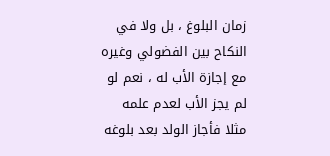زمان البلوغ ، بل ولا في النكاح بين الفضولي وغيره مع إجازة الأب له ، نعم لو لم يجز الأب لعدم علمه مثلا فأجاز الولد بعد بلوغه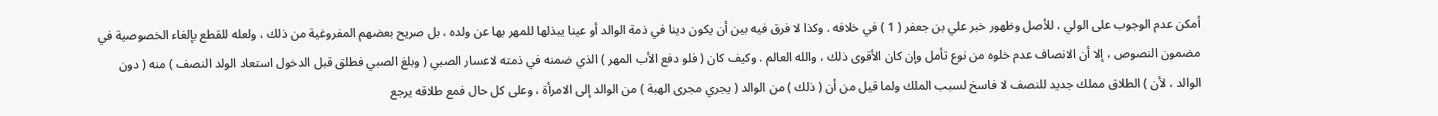أمكن عدم الوجوب على الولي ، للأصل وظهور خبر علي بن جعفر ( 1 ) في خلافه . وكذا لا فرق فيه بين أن يكون دينا في ذمة الوالد أو عينا يبذلها للمهر بها عن ولده ، بل صريح بعضهم المفروغية من ذلك ، ولعله للقطع بإلغاء الخصوصية في مضمون النصوص ، إلا أن الانصاف عدم خلوه من نوع تأمل وإن كان الأقوى ذلك ، والله العالم . وكيف كان ( فلو دفع الأب المهر ) الذي ضمنه في ذمته لاعسار الصبي ( وبلغ الصبي فطلق قبل الدخول استعاد الولد النصف ) منه ( دون الوالد ، لأن ) الطلاق مملك جديد للنصف لا فاسخ لسبب الملك ولما قيل من أن ( ذلك ) من الوالد ( يجري مجرى الهبة ) من الوالد إلى الامرأة ، وعلى كل حال فمع طلاقه يرجع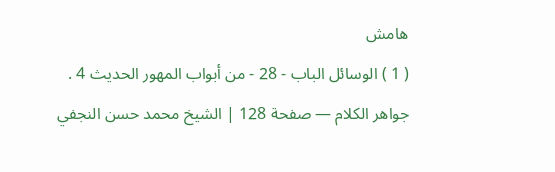هامش
( 1 ) الوسائل الباب - 28 - من أبواب المهور الحديث 4 .
جواهر الكلام — صفحة 128 | الشيخ محمد حسن النجفي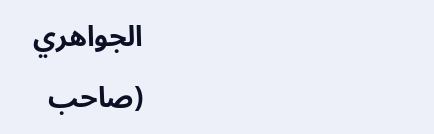الجواهري (صاحب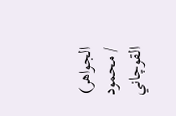الجواهر) / محمود القوچاني